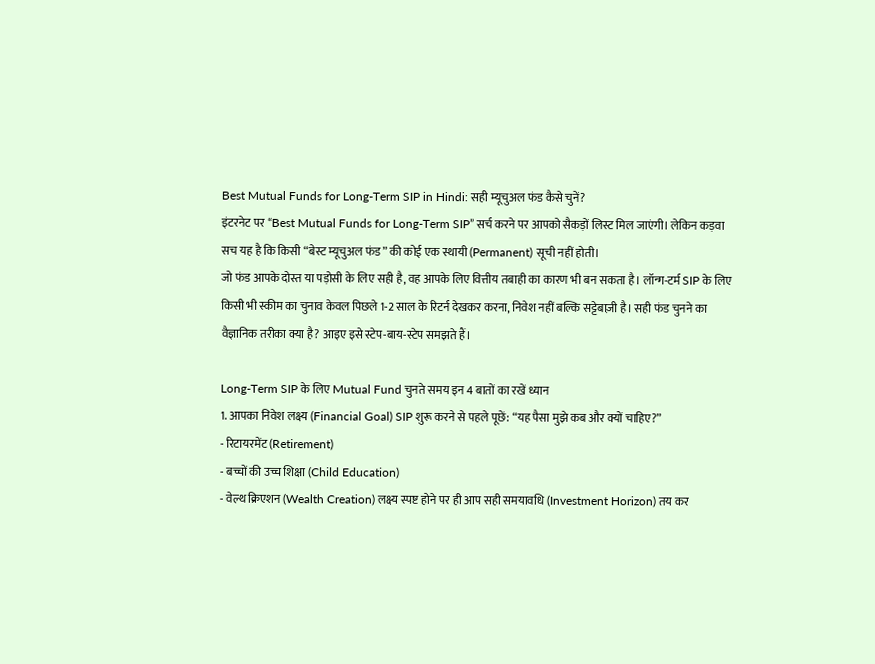Best Mutual Funds for Long-Term SIP in Hindi: सही म्यूचुअल फंड कैसे चुनें?
इंटरनेट पर “Best Mutual Funds for Long-Term SIP” सर्च करने पर आपको सैकड़ों लिस्ट मिल जाएंगी। लेकिन कड़वा सच यह है कि किसी “बेस्ट म्यूचुअल फंड” की कोई एक स्थायी (Permanent) सूची नहीं होती।
जो फंड आपके दोस्त या पड़ोसी के लिए सही है, वह आपके लिए वित्तीय तबाही का कारण भी बन सकता है। लॉन्ग-टर्म SIP के लिए किसी भी स्कीम का चुनाव केवल पिछले 1-2 साल के रिटर्न देखकर करना, निवेश नहीं बल्कि सट्टेबाज़ी है। सही फंड चुनने का वैज्ञानिक तरीका क्या है? आइए इसे स्टेप-बाय-स्टेप समझते हैं।

Long-Term SIP के लिए Mutual Fund चुनते समय इन 4 बातों का रखें ध्यान
1. आपका निवेश लक्ष्य (Financial Goal) SIP शुरू करने से पहले पूछें: “यह पैसा मुझे कब और क्यों चाहिए?”
- रिटायरमेंट (Retirement)
- बच्चों की उच्च शिक्षा (Child Education)
- वेल्थ क्रिएशन (Wealth Creation) लक्ष्य स्पष्ट होने पर ही आप सही समयावधि (Investment Horizon) तय कर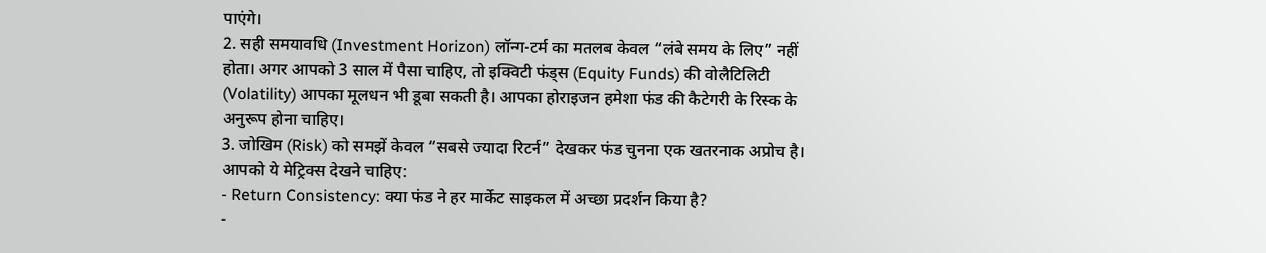पाएंगे।
2. सही समयावधि (Investment Horizon) लॉन्ग-टर्म का मतलब केवल “लंबे समय के लिए” नहीं होता। अगर आपको 3 साल में पैसा चाहिए, तो इक्विटी फंड्स (Equity Funds) की वोलैटिलिटी (Volatility) आपका मूलधन भी डूबा सकती है। आपका होराइजन हमेशा फंड की कैटेगरी के रिस्क के अनुरूप होना चाहिए।
3. जोखिम (Risk) को समझें केवल “सबसे ज्यादा रिटर्न” देखकर फंड चुनना एक खतरनाक अप्रोच है। आपको ये मेट्रिक्स देखने चाहिए:
- Return Consistency: क्या फंड ने हर मार्केट साइकल में अच्छा प्रदर्शन किया है?
-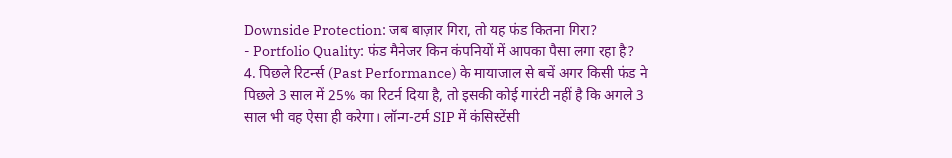Downside Protection: जब बाज़ार गिरा, तो यह फंड कितना गिरा?
- Portfolio Quality: फंड मैनेजर किन कंपनियों में आपका पैसा लगा रहा है?
4. पिछले रिटर्न्स (Past Performance) के मायाजाल से बचें अगर किसी फंड ने पिछले 3 साल में 25% का रिटर्न दिया है, तो इसकी कोई गारंटी नहीं है कि अगले 3 साल भी वह ऐसा ही करेगा। लॉन्ग-टर्म SIP में कंसिस्टेंसी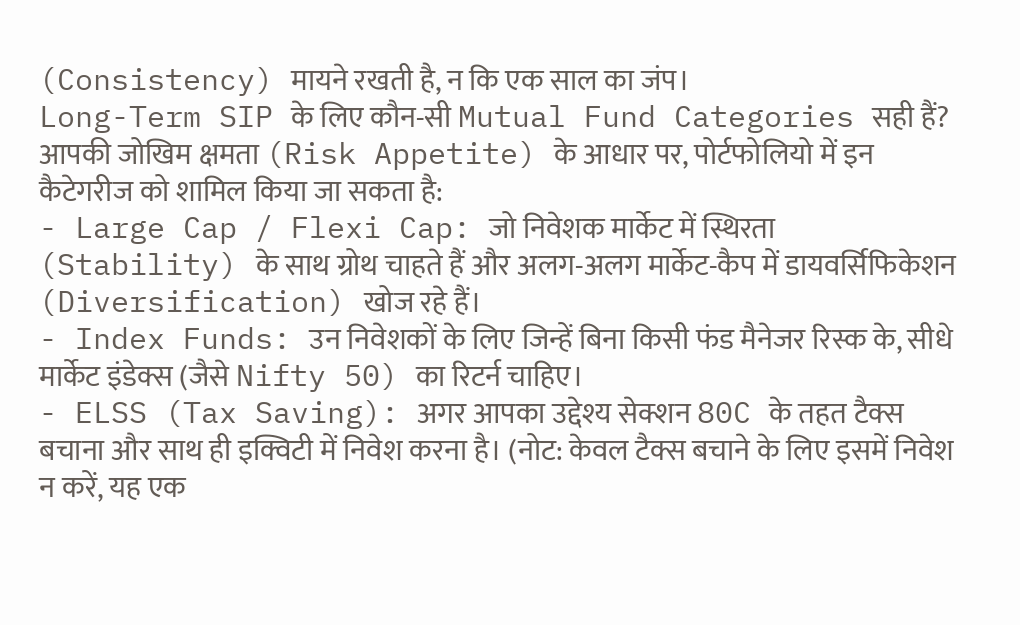(Consistency) मायने रखती है, न कि एक साल का जंप।
Long-Term SIP के लिए कौन-सी Mutual Fund Categories सही हैं?
आपकी जोखिम क्षमता (Risk Appetite) के आधार पर, पोर्टफोलियो में इन कैटेगरीज को शामिल किया जा सकता है:
- Large Cap / Flexi Cap: जो निवेशक मार्केट में स्थिरता (Stability) के साथ ग्रोथ चाहते हैं और अलग-अलग मार्केट-कैप में डायवर्सिफिकेशन (Diversification) खोज रहे हैं।
- Index Funds: उन निवेशकों के लिए जिन्हें बिना किसी फंड मैनेजर रिस्क के, सीधे मार्केट इंडेक्स (जैसे Nifty 50) का रिटर्न चाहिए।
- ELSS (Tax Saving): अगर आपका उद्देश्य सेक्शन 80C के तहत टैक्स बचाना और साथ ही इक्विटी में निवेश करना है। (नोट: केवल टैक्स बचाने के लिए इसमें निवेश न करें, यह एक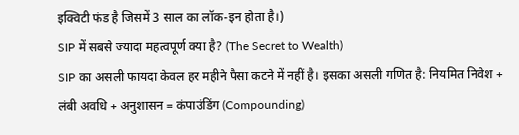इक्विटी फंड है जिसमें 3 साल का लॉक-इन होता है।)
SIP में सबसे ज्यादा महत्वपूर्ण क्या है? (The Secret to Wealth)
SIP का असली फायदा केवल हर महीने पैसा कटने में नहीं है। इसका असली गणित है: नियमित निवेश + लंबी अवधि + अनुशासन = कंपाउंडिंग (Compounding)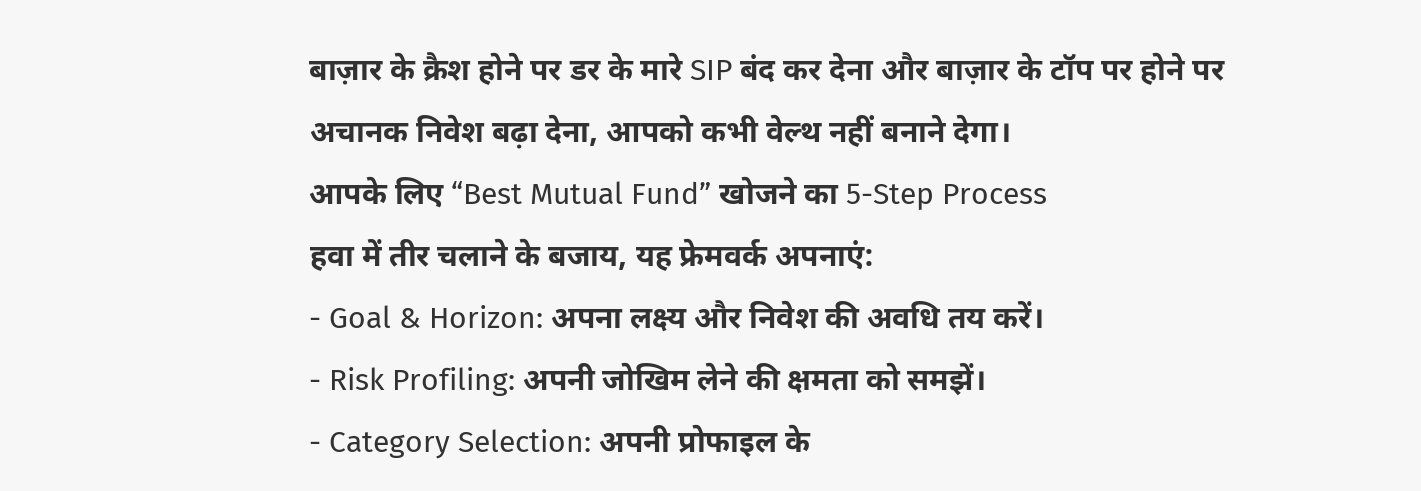बाज़ार के क्रैश होने पर डर के मारे SIP बंद कर देना और बाज़ार के टॉप पर होने पर अचानक निवेश बढ़ा देना, आपको कभी वेल्थ नहीं बनाने देगा।
आपके लिए “Best Mutual Fund” खोजने का 5-Step Process
हवा में तीर चलाने के बजाय, यह फ्रेमवर्क अपनाएं:
- Goal & Horizon: अपना लक्ष्य और निवेश की अवधि तय करें।
- Risk Profiling: अपनी जोखिम लेने की क्षमता को समझें।
- Category Selection: अपनी प्रोफाइल के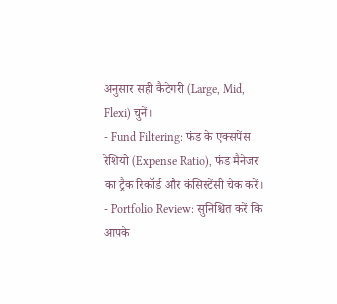अनुसार सही कैटेगरी (Large, Mid, Flexi) चुनें।
- Fund Filtering: फंड के एक्सपेंस रेशियो (Expense Ratio), फंड मैनेजर का ट्रैक रिकॉर्ड और कंसिस्टेंसी चेक करें।
- Portfolio Review: सुनिश्चित करें कि आपके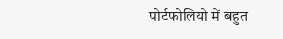पोर्टफोलियो में बहुत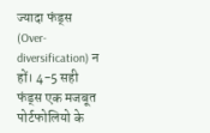ज्यादा फंड्स (Over-diversification) न हों। 4-5 सही फंड्स एक मजबूत पोर्टफोलियो के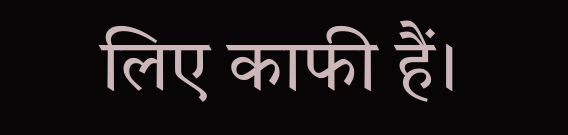लिए काफी हैं।